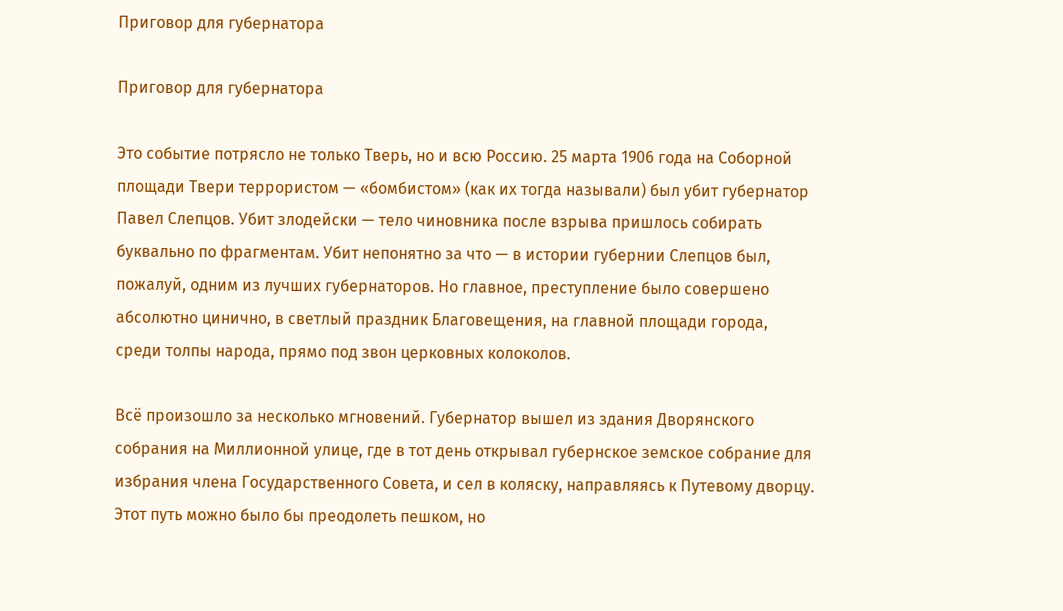Приговор для губернатора

Приговор для губернатора

Это событие потрясло не только Тверь, но и всю Россию. 25 марта 1906 года на Соборной площади Твери террористом — «бомбистом» (как их тогда называли) был убит губернатор Павел Слепцов. Убит злодейски — тело чиновника после взрыва пришлось собирать буквально по фрагментам. Убит непонятно за что — в истории губернии Слепцов был, пожалуй, одним из лучших губернаторов. Но главное, преступление было совершено абсолютно цинично, в светлый праздник Благовещения, на главной площади города, среди толпы народа, прямо под звон церковных колоколов.

Всё произошло за несколько мгновений. Губернатор вышел из здания Дворянского собрания на Миллионной улице, где в тот день открывал губернское земское собрание для избрания члена Государственного Совета, и сел в коляску, направляясь к Путевому дворцу. Этот путь можно было бы преодолеть пешком, но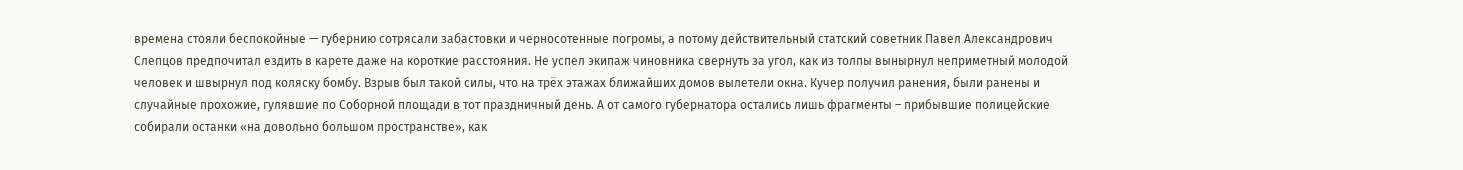времена стояли беспокойные — губернию сотрясали забастовки и черносотенные погромы, а потому действительный статский советник Павел Александрович Слепцов предпочитал ездить в карете даже на короткие расстояния. Не успел экипаж чиновника свернуть за угол, как из толпы вынырнул неприметный молодой человек и швырнул под коляску бомбу. Взрыв был такой силы, что на трёх этажах ближайших домов вылетели окна. Кучер получил ранения, были ранены и случайные прохожие, гулявшие по Соборной площади в тот праздничный день. А от самого губернатора остались лишь фрагменты – прибывшие полицейские собирали останки «на довольно большом пространстве», как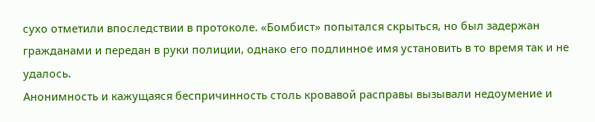сухо отметили впоследствии в протоколе. «Бомбист» попытался скрыться, но был задержан гражданами и передан в руки полиции, однако его подлинное имя установить в то время так и не удалось.
Анонимность и кажущаяся беспричинность столь кровавой расправы вызывали недоумение и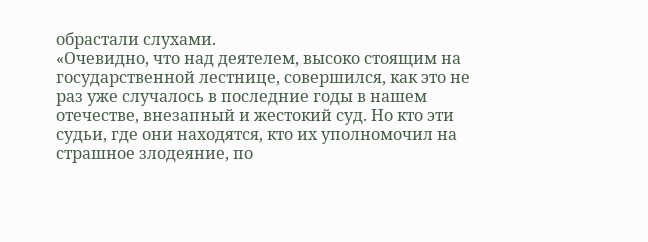обрастали слухами.
«Очевидно, что над деятелем, высоко стоящим на государственной лестнице, совершился, как это не раз уже случалось в последние годы в нашем отечестве, внезапный и жестокий суд. Но кто эти судьи, где они находятся, кто их уполномочил на страшное злодеяние, по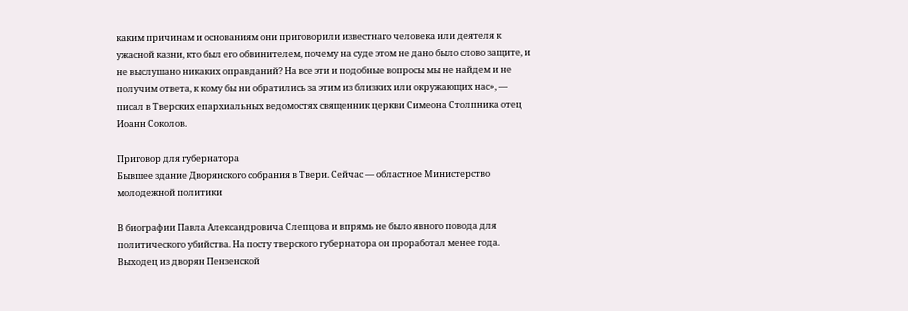каким причинам и основаниям они приговорили известнаго человека или деятеля к ужасной казни, кто был его обвинителем, почему на суде этом не дано было слово защите, и не выслушано никаких оправданий? На все эти и подобные вопросы мы не найдем и не получим ответа, к кому бы ни обратились за этим из близких или окружающих нас», — писал в Тверских епархиальных ведомостях священник церкви Симеона Столпника отец Иоанн Соколов.

Приговор для губернатора
Бывшее здание Дворянского собрания в Твери. Сейчас — областное Министерство молодежной политики

В биографии Павла Александровича Слепцова и впрямь не было явного повода для политического убийства. На посту тверского губернатора он проработал менее года. Выходец из дворян Пензенской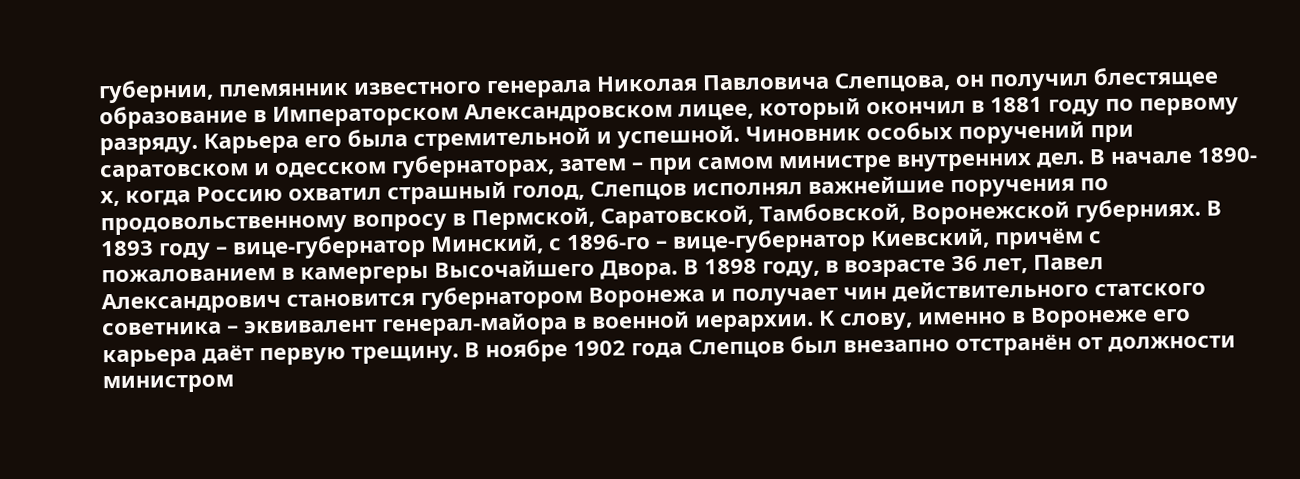губернии, племянник известного генерала Николая Павловича Слепцова, он получил блестящее образование в Императорском Александровском лицее, который окончил в 1881 году по первому разряду. Карьера его была стремительной и успешной. Чиновник особых поручений при саратовском и одесском губернаторах, затем – при самом министре внутренних дел. В начале 1890-х, когда Россию охватил страшный голод, Слепцов исполнял важнейшие поручения по продовольственному вопросу в Пермской, Саратовской, Тамбовской, Воронежской губерниях. В 1893 году – вице-губернатор Минский, с 1896-го – вице-губернатор Киевский, причём с пожалованием в камергеры Высочайшего Двора. В 1898 году, в возрасте 36 лет, Павел Александрович становится губернатором Воронежа и получает чин действительного статского советника – эквивалент генерал-майора в военной иерархии. К слову, именно в Воронеже его карьера даёт первую трещину. В ноябре 1902 года Слепцов был внезапно отстранён от должности министром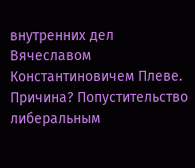внутренних дел Вячеславом Константиновичем Плеве. Причина? Попустительство либеральным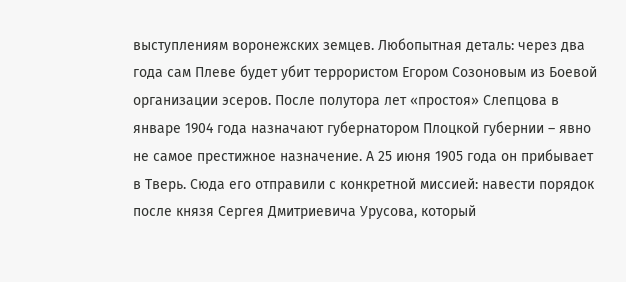выступлениям воронежских земцев. Любопытная деталь: через два года сам Плеве будет убит террористом Егором Созоновым из Боевой организации эсеров. После полутора лет «простоя» Слепцова в январе 1904 года назначают губернатором Плоцкой губернии – явно не самое престижное назначение. А 25 июня 1905 года он прибывает в Тверь. Сюда его отправили с конкретной миссией: навести порядок после князя Сергея Дмитриевича Урусова, который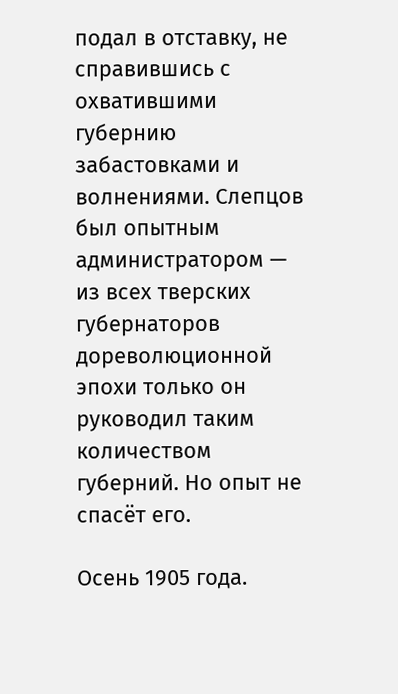подал в отставку, не справившись с охватившими губернию забастовками и волнениями. Слепцов был опытным администратором — из всех тверских губернаторов дореволюционной эпохи только он руководил таким количеством губерний. Но опыт не спасёт его.

Осень 1905 года.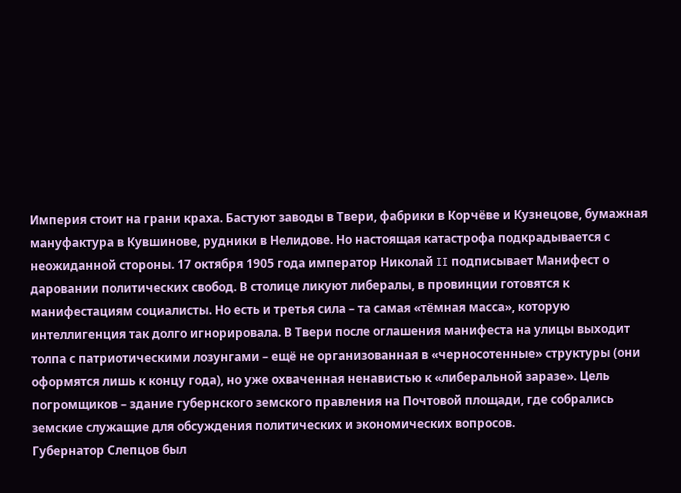Империя стоит на грани краха. Бастуют заводы в Твери, фабрики в Корчёве и Кузнецове, бумажная мануфактура в Кувшинове, рудники в Нелидове. Но настоящая катастрофа подкрадывается с неожиданной стороны. 17 октября 1905 года император Николай II подписывает Манифест о даровании политических свобод. В столице ликуют либералы, в провинции готовятся к манифестациям социалисты. Но есть и третья сила – та самая «тёмная масса», которую интеллигенция так долго игнорировала. В Твери после оглашения манифеста на улицы выходит толпа с патриотическими лозунгами – ещё не организованная в «черносотенные» структуры (они оформятся лишь к концу года), но уже охваченная ненавистью к «либеральной заразе». Цель погромщиков – здание губернского земского правления на Почтовой площади, где собрались земские служащие для обсуждения политических и экономических вопросов.
Губернатор Слепцов был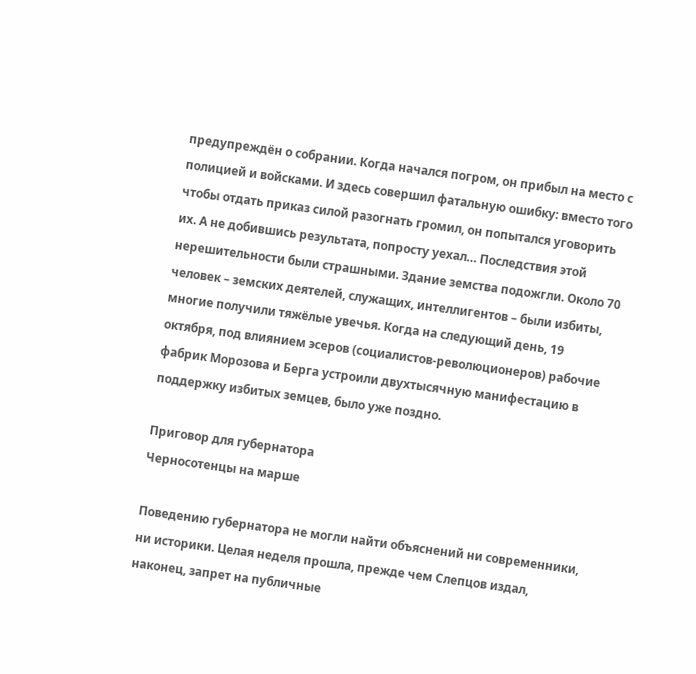предупреждён о собрании. Когда начался погром, он прибыл на место с полицией и войсками. И здесь совершил фатальную ошибку: вместо того чтобы отдать приказ силой разогнать громил, он попытался уговорить их. А не добившись результата, попросту уехал… Последствия этой нерешительности были страшными. Здание земства подожгли. Около 70 человек – земских деятелей, служащих, интеллигентов – были избиты, многие получили тяжёлые увечья. Когда на следующий день, 19 октября, под влиянием эсеров (социалистов-революционеров) рабочие фабрик Морозова и Берга устроили двухтысячную манифестацию в поддержку избитых земцев, было уже поздно.

Приговор для губернатора
Черносотенцы на марше

Поведению губернатора не могли найти объяснений ни современники, ни историки. Целая неделя прошла, прежде чем Слепцов издал, наконец, запрет на публичные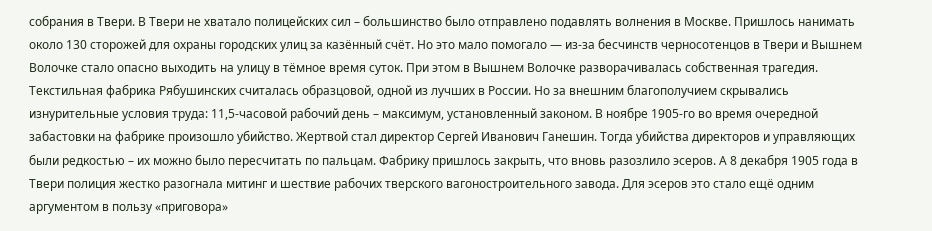собрания в Твери. В Твери не хватало полицейских сил – большинство было отправлено подавлять волнения в Москве. Пришлось нанимать около 130 сторожей для охраны городских улиц за казённый счёт. Но это мало помогало — из-за бесчинств черносотенцов в Твери и Вышнем Волочке стало опасно выходить на улицу в тёмное время суток. При этом в Вышнем Волочке разворачивалась собственная трагедия. Текстильная фабрика Рябушинских считалась образцовой, одной из лучших в России. Но за внешним благополучием скрывались изнурительные условия труда: 11,5-часовой рабочий день – максимум, установленный законом. В ноябре 1905-го во время очередной забастовки на фабрике произошло убийство. Жертвой стал директор Сергей Иванович Ганешин. Тогда убийства директоров и управляющих были редкостью – их можно было пересчитать по пальцам. Фабрику пришлось закрыть, что вновь разозлило эсеров. А 8 декабря 1905 года в Твери полиция жестко разогнала митинг и шествие рабочих тверского вагоностроительного завода. Для эсеров это стало ещё одним аргументом в пользу «приговора»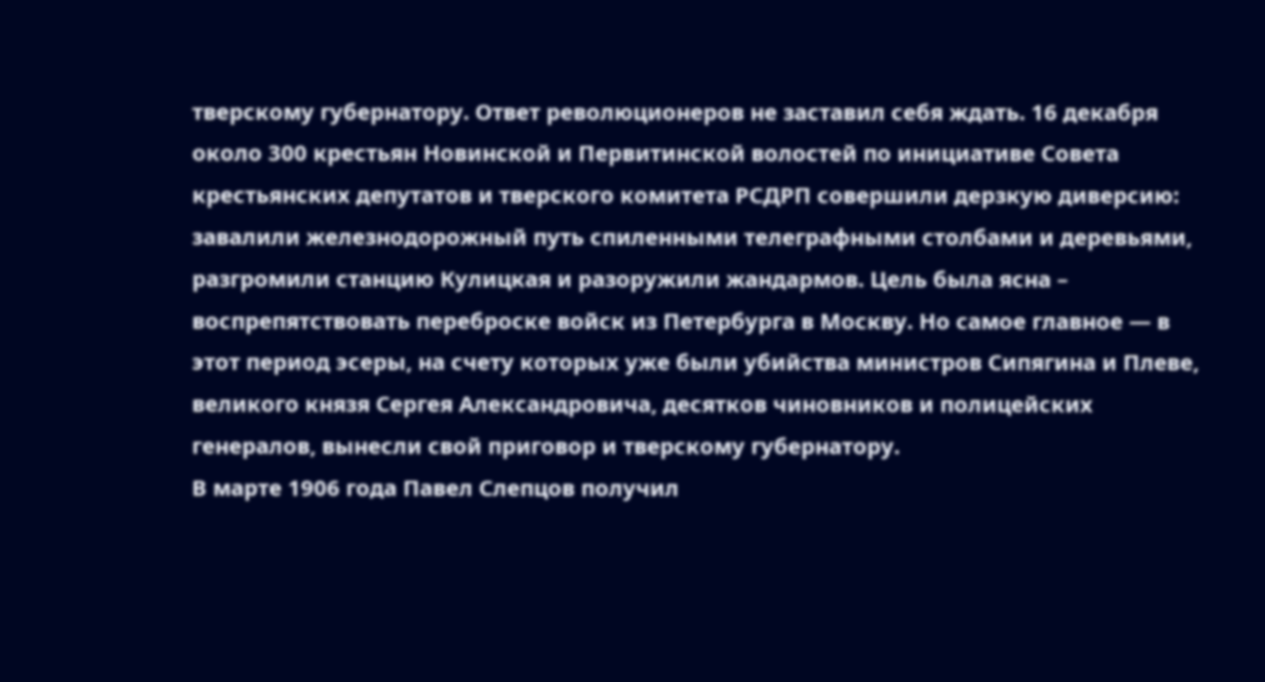тверскому губернатору. Ответ революционеров не заставил себя ждать. 16 декабря около 300 крестьян Новинской и Первитинской волостей по инициативе Совета крестьянских депутатов и тверского комитета РСДРП совершили дерзкую диверсию: завалили железнодорожный путь спиленными телеграфными столбами и деревьями, разгромили станцию Кулицкая и разоружили жандармов. Цель была ясна – воспрепятствовать переброске войск из Петербурга в Москву. Но самое главное — в этот период эсеры, на счету которых уже были убийства министров Сипягина и Плеве, великого князя Сергея Александровича, десятков чиновников и полицейских генералов, вынесли свой приговор и тверскому губернатору.
В марте 1906 года Павел Слепцов получил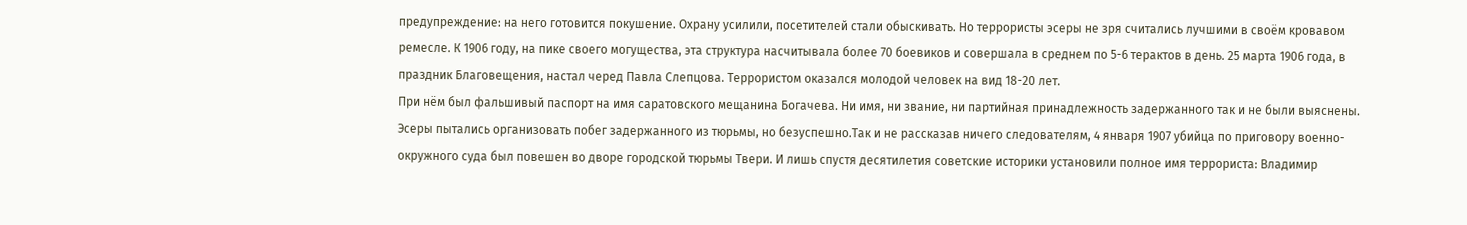предупреждение: на него готовится покушение. Охрану усилили, посетителей стали обыскивать. Но террористы эсеры не зря считались лучшими в своём кровавом ремесле. К 1906 году, на пике своего могущества, эта структура насчитывала более 70 боевиков и совершала в среднем по 5-6 терактов в день. 25 марта 1906 года, в праздник Благовещения, настал черед Павла Слепцова. Террористом оказался молодой человек на вид 18-20 лет.
При нём был фальшивый паспорт на имя саратовского мещанина Богачева. Ни имя, ни звание, ни партийная принадлежность задержанного так и не были выяснены. Эсеры пытались организовать побег задержанного из тюрьмы, но безуспешно.Так и не рассказав ничего следователям, 4 января 1907 убийца по приговору военно-окружного суда был повешен во дворе городской тюрьмы Твери. И лишь спустя десятилетия советские историки установили полное имя террориста: Владимир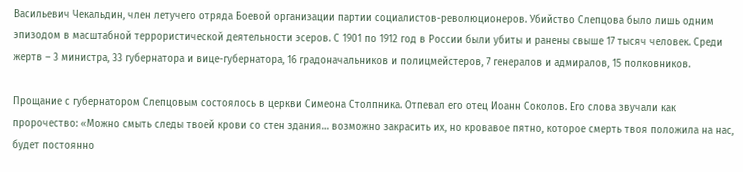Васильевич Чекальдин, член летучего отряда Боевой организации партии социалистов-революционеров. Убийство Слепцова было лишь одним эпизодом в масштабной террористической деятельности эсеров. С 1901 по 1912 год в России были убиты и ранены свыше 17 тысяч человек. Среди жертв – 3 министра, 33 губернатора и вице-губернатора, 16 градоначальников и полицмейстеров, 7 генералов и адмиралов, 15 полковников.

Прощание с губернатором Слепцовым состоялось в церкви Симеона Столпника. Отпевал его отец Иоанн Соколов. Его слова звучали как пророчество: «Можно смыть следы твоей крови со стен здания… возможно закрасить их, но кровавое пятно, которое смерть твоя положила на нас, будет постоянно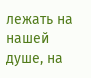лежать на нашей душе, на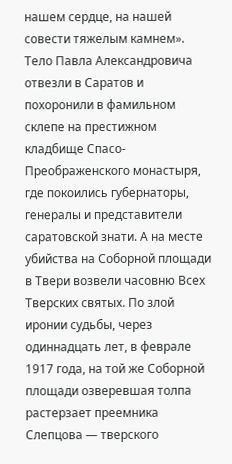нашем сердце, на нашей совести тяжелым камнем». Тело Павла Александровича отвезли в Саратов и похоронили в фамильном склепе на престижном кладбище Спасо-Преображенского монастыря, где покоились губернаторы, генералы и представители саратовской знати. А на месте убийства на Соборной площади в Твери возвели часовню Всех Тверских святых. По злой иронии судьбы, через одиннадцать лет, в феврале 1917 года, на той же Соборной площади озверевшая толпа растерзает преемника Слепцова — тверского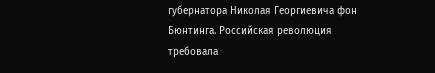губернатора Николая Георгиевича фон Бюнтинга. Российская революция требовала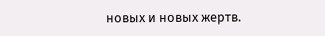новых и новых жертв.